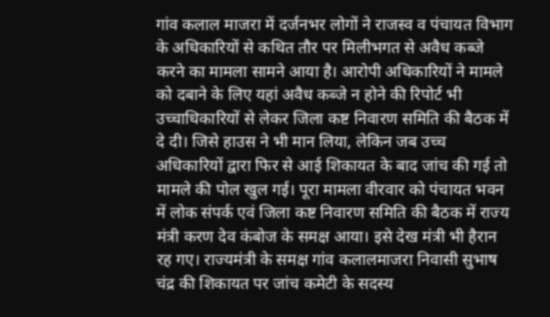गांव कलाल माजरा में दर्जनभर लोगों ने राजस्व व पंचायत विभाग के अधिकारियों से कथित तौर पर मिलीभगत से अवैध कब्जे करने का मामला सामने आया है। आरोपी अधिकारियों ने मामले को दबाने के लिए यहां अवैध कब्जे न होने की रिपोर्ट भी उच्चाधिकारियों से लेकर जिला कष्ट निवारण समिति की बैठक में दे दी। जिसे हाउस ने भी मान लिया, लेकिन जब उच्च अधिकारियों द्वारा फिर से आई शिकायत के बाद जांच की गई तो मामले की पोल खुल गई। पूरा मामला वीरवार को पंचायत भवन में लोक संपर्क एवं जिला कष्ट निवारण समिति की बैठक में राज्य मंत्री करण देव कंबोज के समक्ष आया। इसे देख मंत्री भी हैरान रह गए। राज्यमंत्री के समक्ष गांव कलालमाजरा निवासी सुभाष चंद्र की शिकायत पर जांच कमेटी के सदस्य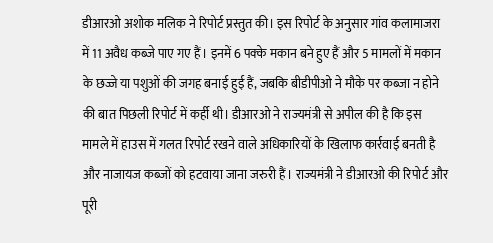डीआरओ अशोक मलिक ने रिपोर्ट प्रस्तुत की। इस रिपोर्ट के अनुसार गांव कलामाजरा में 11 अवैध कब्जे पाए गए हैं। इनमें 6 पक्के मकान बने हुए हैं और 5 मामलों में मकान के छज्जे या पशुओं की जगह बनाई हुई हैं, जबकि बीडीपीओ ने मौके पर कब्जा न होने की बात पिछली रिपोर्ट में कर्ही थी। डीआरओ ने राज्यमंत्री से अपील की है कि इस मामले में हाउस में गलत रिपोर्ट रखने वाले अधिकारियों के खिलाफ कार्रवाई बनती है और नाजायज कब्जों को हटवाया जाना जरुरी हैं। राज्यमंत्री ने डीआरओ की रिपोर्ट और पूरी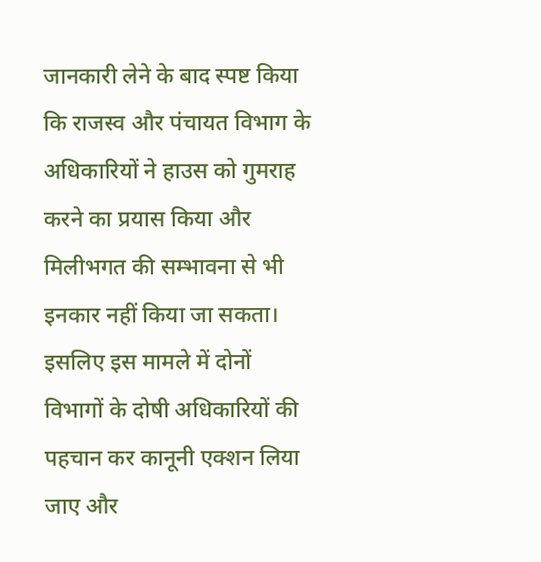जानकारी लेने के बाद स्पष्ट किया कि राजस्व और पंचायत विभाग के अधिकारियों ने हाउस को गुमराह करने का प्रयास किया और मिलीभगत की सम्भावना से भी इनकार नहीं किया जा सकता। इसलिए इस मामले में दोनों विभागों के दोषी अधिकारियों की पहचान कर कानूनी एक्शन लिया जाए और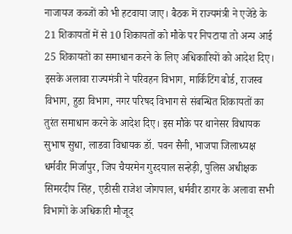नाजायज कब्जों को भी हटवाया जाए। बैठक में राज्यमंत्री ने एजेंडे के 21 शिकायतों में से 10 शिकायतों को मौके पर निपटाया तो अन्य आई 25 शिकायतों का समाधान करने के लिए अधिकारियों को आदेश दिए। इसके अलावा राज्यमंत्री ने परिवहन विभाग, मार्किटिंग बोर्ड, राजस्व विभाग, हुडा विभाग, नगर परिषद विभाग से संबन्धित शिकायतों का तुरंत समाधान करने के आदेश दिए। इस मौके पर थानेसर विधायक सुभाष सुधा, लाडवा विधायक डॉ. पवन सैनी, भाजपा जिलाध्यक्ष धर्मवीर मिर्जापुर, जिप चैयरमेन गुरदयाल सन्हेड़ी, पुलिस अधीक्षक सिमरदीप सिंह, एडीसी राजेश जोगपाल, धर्मवीर डागर के अलावा सभी विभागों के अधिकारी मौजूद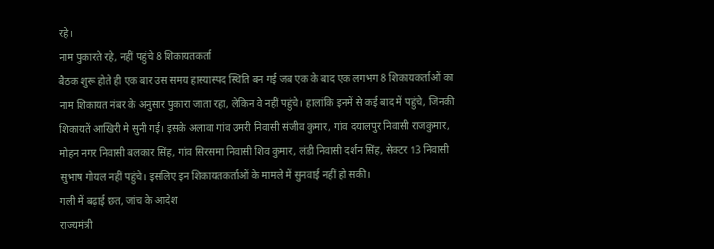रहे।
नाम पुकारते रहे, नहीं पहुंचे 8 शिकायतकर्ता
बैठक शुरू होते ही एक बार उस समय हास्यास्पद स्थिति बन गई जब एक के बाद एक लगभग 8 शिकायकर्ताओं का नाम शिकायत नंबर के अनुसार पुकारा जाता रहा, लेकिन वे नहीं पहुंचे। हालांकि इनमें से कई बाद में पहुंचे, जिनकी शिकायतें आखिरी मे सुनी गई। इसके अलावा गांव उमरी निवासी संजीव कुमार, गांव दयालपुर निवासी राजकुमार, मोहन नगर निवासी बलकार सिंह, गांव सिरसमा निवासी शिव कुमार, लंडी निवासी दर्शन सिंह, सेक्टर 13 निवासी सुभाष गोयल नहीं पहुंचे। इसलिए इन शिकायतकर्ताओं के मामले में सुनवाई नहीं हो सकी।
गली में बढ़ाई छत, जांच के आदेश
राज्यमंत्री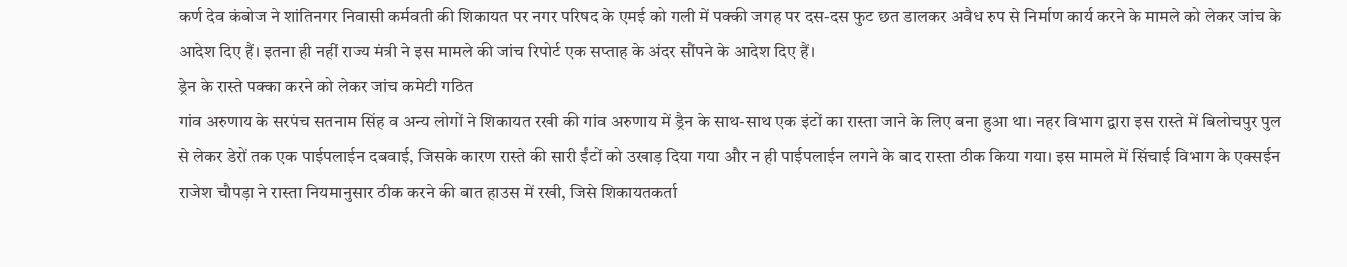कर्ण देव कंबोज ने शांतिनगर निवासी कर्मवती की शिकायत पर नगर परिषद के एमई को गली में पक्की जगह पर दस-दस फुट छत डालकर अवैध रुप से निर्माण कार्य करने के मामले को लेकर जांच के आदेश दिए हैं। इतना ही नहीं राज्य मंत्री ने इस मामले की जांच रिपोर्ट एक सप्ताह के अंदर सौंपने के आदेश दिए हैं।
ड्रेन के रास्ते पक्का करने को लेकर जांच कमेटी गठित
गांव अरुणाय के सरपंच सतनाम सिंह व अन्य लोगों ने शिकायत रखी की गांव अरुणाय में ड्रैन के साथ-साथ एक इंटों का रास्ता जाने के लिए बना हुआ था। नहर विभाग द्वारा इस रास्ते में बिलोचपुर पुल से लेकर डेरों तक एक पाईपलाईन दबवाई, जिसके कारण रास्ते की सारी ईंटों को उखाड़ दिया गया और न ही पाईपलाईन लगने के बाद रास्ता ठीक किया गया। इस मामले में सिंचाई विभाग के एक्सईन राजेश चौपड़ा ने रास्ता नियमानुसार ठीक करने की बात हाउस में रखी, जिसे शिकायतकर्ता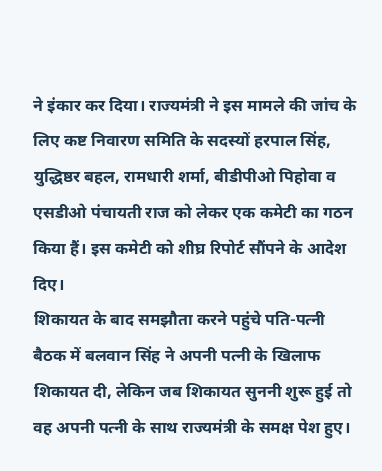ने इंकार कर दिया। राज्यमंत्री ने इस मामले की जांच के लिए कष्ट निवारण समिति के सदस्यों हरपाल सिंह, युद्धिष्ठर बहल, रामधारी शर्मा, बीडीपीओ पिहोवा व एसडीओ पंचायती राज को लेकर एक कमेटी का गठन किया हैं। इस कमेटी को शीघ्र रिपोर्ट सौंपने के आदेश दिए।
शिकायत के बाद समझौता करने पहुंचे पति-पत्नी
बैठक में बलवान सिंह ने अपनी पत्नी के खिलाफ शिकायत दी, लेकिन जब शिकायत सुननी शुरू हुई तो वह अपनी पत्नी के साथ राज्यमंत्री के समक्ष पेश हुए।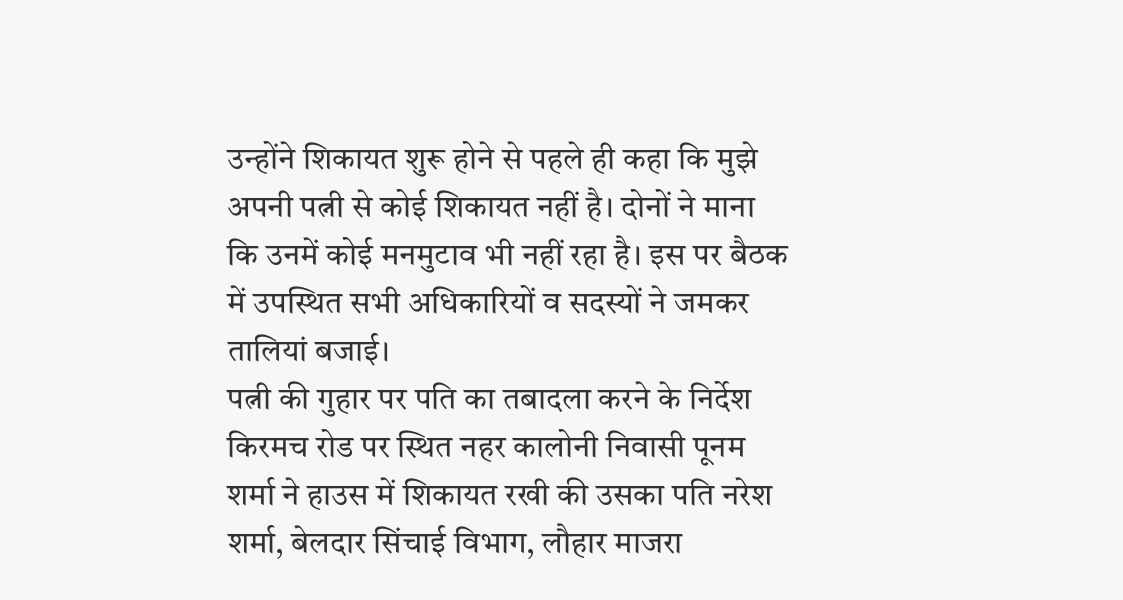उन्होंने शिकायत शुरू होने से पहले ही कहा कि मुझे अपनी पत्नी से कोई शिकायत नहीं है। दोनों ने माना कि उनमें कोई मनमुटाव भी नहीं रहा है। इस पर बैठक में उपस्थित सभी अधिकारियों व सदस्यों ने जमकर तालियां बजाई।
पत्नी की गुहार पर पति का तबादला करने के निर्देश
किरमच रोड पर स्थित नहर कालोनी निवासी पूनम शर्मा ने हाउस में शिकायत रखी की उसका पति नरेश शर्मा, बेलदार सिंचाई विभाग, लौहार माजरा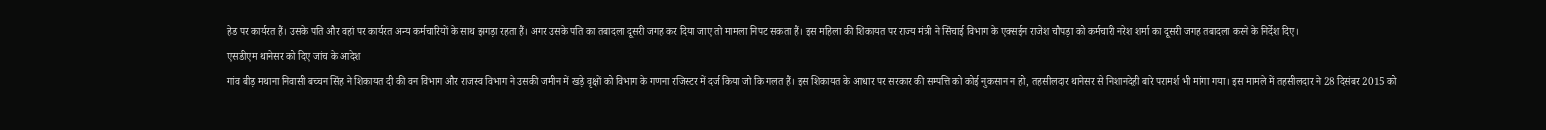हेड पर कार्यरत हैं। उसके पति और वहां पर कार्यरत अन्य कर्मचारियों के साथ झगड़ा रहता हैं। अगर उसके पति का तबादला दूसरी जगह कर दिया जाए तो मामला निपट सकता हैं। इस महिला की शिकायत पर राज्य मंत्री ने सिंचाई विभाग के एक्सईन राजेश चौपड़ा को कर्मचारी नरेश शर्मा का दूसरी जगह तबादला करने के निर्देश दिए।
एसडीएम थानेसर को दिए जांच के आदेश
गांव बीड़ मथाना निवासी बच्चन सिंह ने शिकायत दी की वन विभाग और राजस्व विभाग ने उसकी जमीन में खड़े वृक्षों को विभाग के गणना रजिस्टर में दर्ज किया जो कि गलत हैं। इस शिकायत के आधार पर सरकार की सम्पत्ति को कोई नुकसान न हो, तहसीलदार थानेसर से निशानदेही बारे परामर्श भी मांगा गया। इस मामले में तहसीलदार ने 28 दिसंबर 2015 को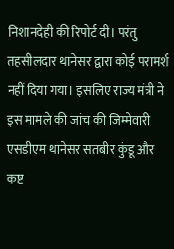निशानदेही की रिपोर्ट दी। परंतु तहसीलदार थानेसर द्वारा कोई परामर्श नहीं दिया गया। इसलिए राज्य मंत्री ने इस मामले की जांच की जिम्मेवारी एसडीएम थानेसर सतबीर कुंडू और कष्ट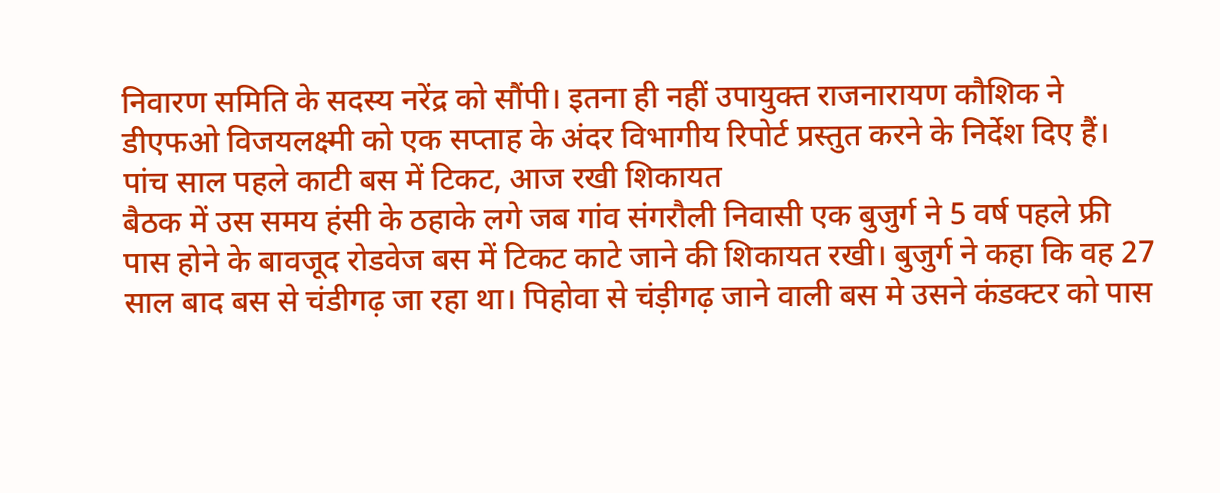निवारण समिति के सदस्य नरेंद्र को सौंपी। इतना ही नहीं उपायुक्त राजनारायण कौशिक ने डीएफओ विजयलक्ष्मी को एक सप्ताह के अंदर विभागीय रिपोर्ट प्रस्तुत करने के निर्देश दिए हैं।
पांच साल पहले काटी बस में टिकट, आज रखी शिकायत
बैठक में उस समय हंसी के ठहाके लगे जब गांव संगरौली निवासी एक बुजुर्ग ने 5 वर्ष पहले फ्री पास होने के बावजूद रोडवेज बस में टिकट काटे जाने की शिकायत रखी। बुजुर्ग ने कहा कि वह 27 साल बाद बस से चंडीगढ़ जा रहा था। पिहोवा से चंड़ीगढ़ जाने वाली बस मे उसने कंडक्टर को पास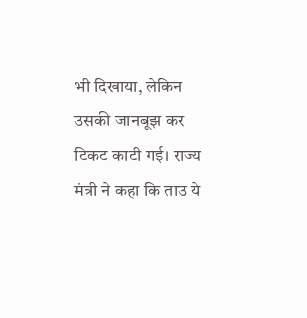भी दिखाया, लेकिन उसकी जानबूझ कर टिकट काटी गई। राज्य मंत्री ने कहा कि ताउ ये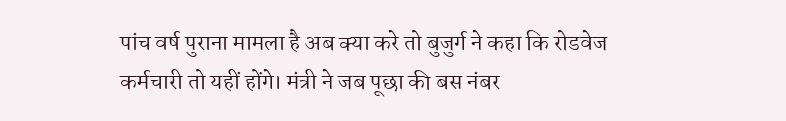पांच वर्ष पुराना मामला है अब क्या करे तो बुजुर्ग ने कहा कि रोडवेज कर्मचारी तो यहीं होंगे। मंत्री ने जब पूछा की बस नंबर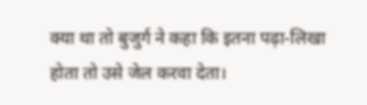क्या था तो बुजुर्ग ने कहा कि इतना पढ़ा-लिखा होता तो उसे जेल करवा देता।